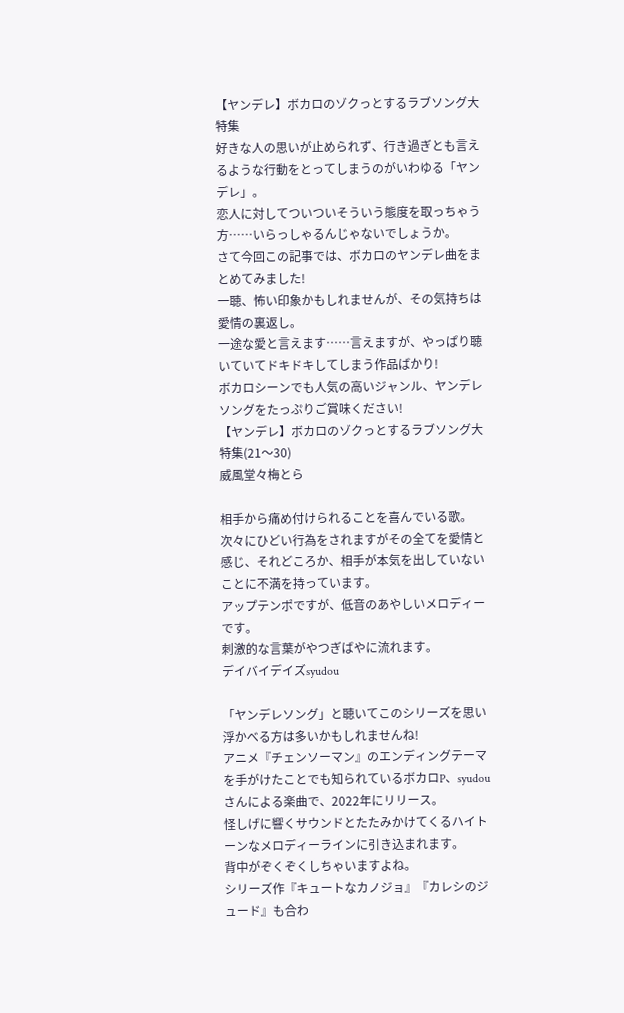【ヤンデレ】ボカロのゾクっとするラブソング大特集
好きな人の思いが止められず、行き過ぎとも言えるような行動をとってしまうのがいわゆる「ヤンデレ」。
恋人に対してついついそういう態度を取っちゃう方……いらっしゃるんじゃないでしょうか。
さて今回この記事では、ボカロのヤンデレ曲をまとめてみました!
一聴、怖い印象かもしれませんが、その気持ちは愛情の裏返し。
一途な愛と言えます……言えますが、やっぱり聴いていてドキドキしてしまう作品ばかり!
ボカロシーンでも人気の高いジャンル、ヤンデレソングをたっぷりご賞味ください!
【ヤンデレ】ボカロのゾクっとするラブソング大特集(21〜30)
威風堂々梅とら

相手から痛め付けられることを喜んでいる歌。
次々にひどい行為をされますがその全てを愛情と感じ、それどころか、相手が本気を出していないことに不満を持っています。
アップテンポですが、低音のあやしいメロディーです。
刺激的な言葉がやつぎばやに流れます。
デイバイデイズsyudou

「ヤンデレソング」と聴いてこのシリーズを思い浮かべる方は多いかもしれませんね!
アニメ『チェンソーマン』のエンディングテーマを手がけたことでも知られているボカロP、syudouさんによる楽曲で、2022年にリリース。
怪しげに響くサウンドとたたみかけてくるハイトーンなメロディーラインに引き込まれます。
背中がぞくぞくしちゃいますよね。
シリーズ作『キュートなカノジョ』『カレシのジュード』も合わ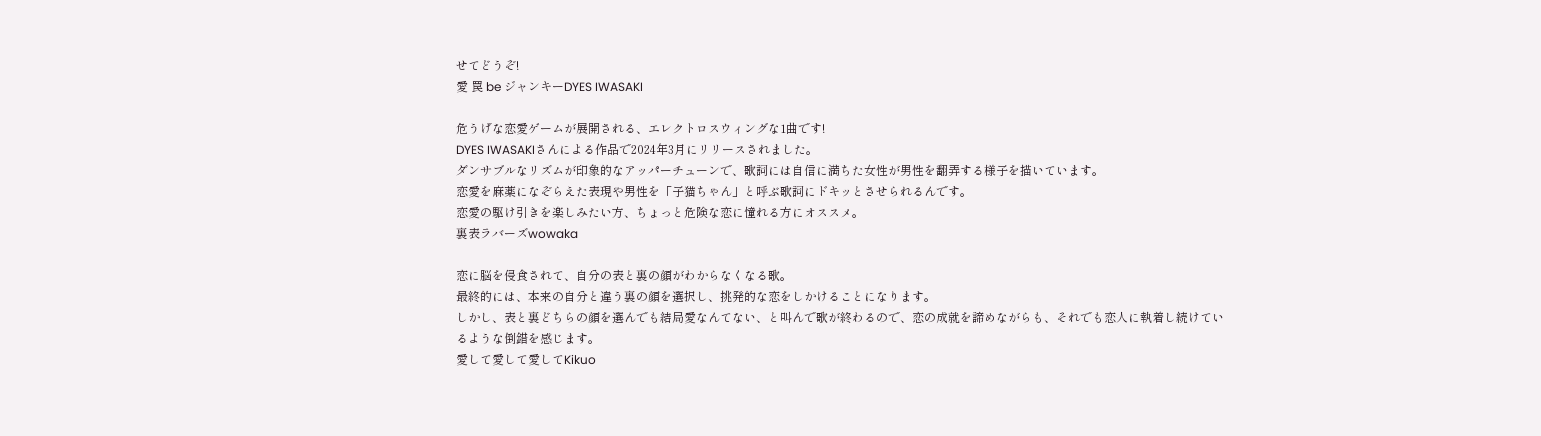せてどうぞ!
愛 罠 be ジャンキーDYES IWASAKI

危うげな恋愛ゲームが展開される、エレクトロスウィングな1曲です!
DYES IWASAKIさんによる作品で2024年3月にリリースされました。
ダンサブルなリズムが印象的なアッパーチューンで、歌詞には自信に満ちた女性が男性を翻弄する様子を描いています。
恋愛を麻薬になぞらえた表現や男性を「子猫ちゃん」と呼ぶ歌詞にドキッとさせられるんです。
恋愛の駆け引きを楽しみたい方、ちょっと危険な恋に憧れる方にオススメ。
裏表ラバーズwowaka

恋に脳を侵食されて、自分の表と裏の顔がわからなくなる歌。
最終的には、本来の自分と違う裏の顔を選択し、挑発的な恋をしかけることになります。
しかし、表と裏どちらの顔を選んでも結局愛なんてない、と叫んで歌が終わるので、恋の成就を諦めながらも、それでも恋人に執着し続けているような倒錯を感じます。
愛して愛して愛してKikuo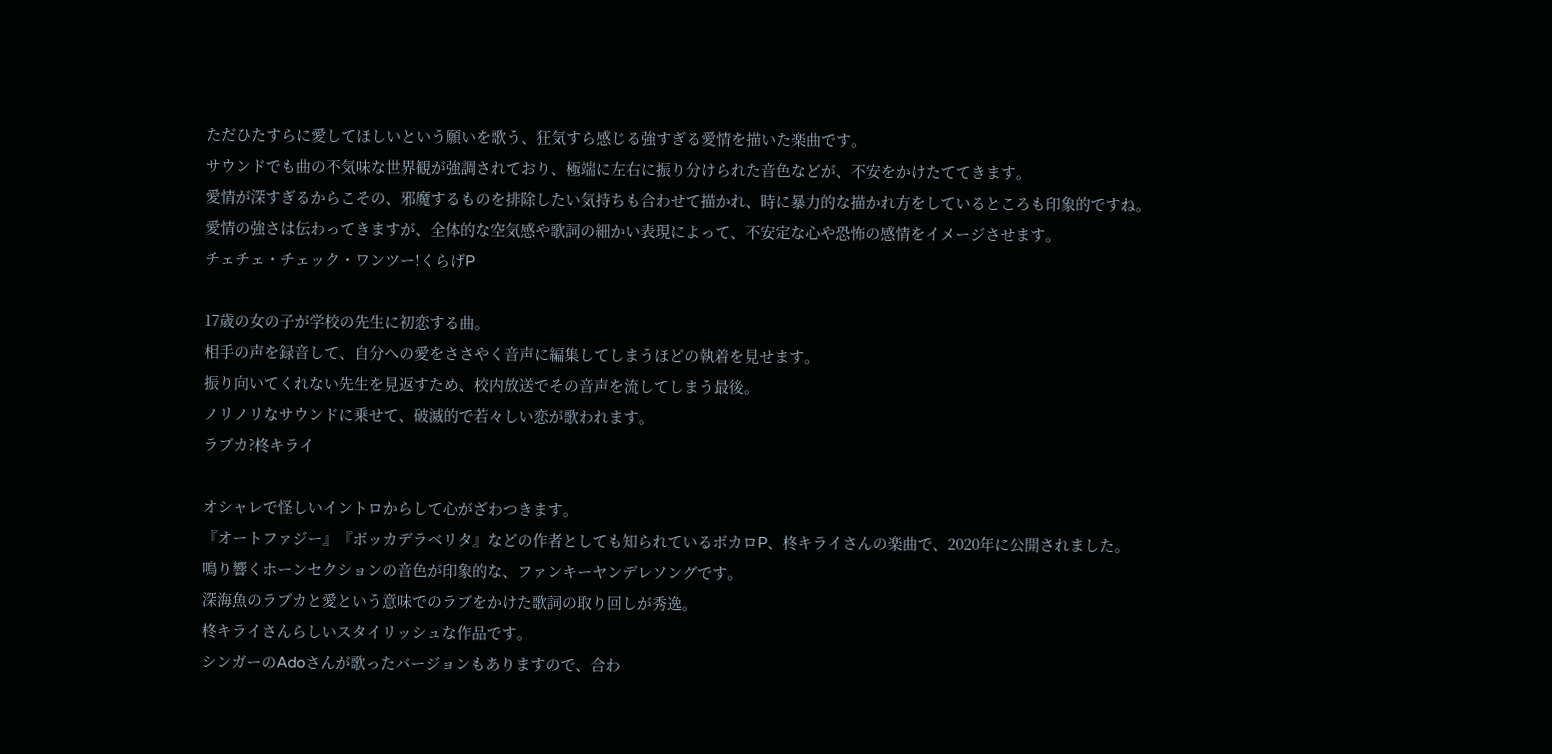ただひたすらに愛してほしいという願いを歌う、狂気すら感じる強すぎる愛情を描いた楽曲です。
サウンドでも曲の不気味な世界観が強調されており、極端に左右に振り分けられた音色などが、不安をかけたててきます。
愛情が深すぎるからこその、邪魔するものを排除したい気持ちも合わせて描かれ、時に暴力的な描かれ方をしているところも印象的ですね。
愛情の強さは伝わってきますが、全体的な空気感や歌詞の細かい表現によって、不安定な心や恐怖の感情をイメージさせます。
チェチェ・チェック・ワンツー!くらげP

17歳の女の子が学校の先生に初恋する曲。
相手の声を録音して、自分への愛をささやく音声に編集してしまうほどの執着を見せます。
振り向いてくれない先生を見返すため、校内放送でその音声を流してしまう最後。
ノリノリなサウンドに乗せて、破滅的で若々しい恋が歌われます。
ラブカ?柊キライ

オシャレで怪しいイントロからして心がざわつきます。
『オートファジー』『ボッカデラベリタ』などの作者としても知られているボカロP、柊キライさんの楽曲で、2020年に公開されました。
鳴り響くホーンセクションの音色が印象的な、ファンキーヤンデレソングです。
深海魚のラブカと愛という意味でのラブをかけた歌詞の取り回しが秀逸。
柊キライさんらしいスタイリッシュな作品です。
シンガーのAdoさんが歌ったバージョンもありますので、合わ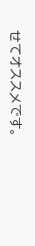せてオススメです。